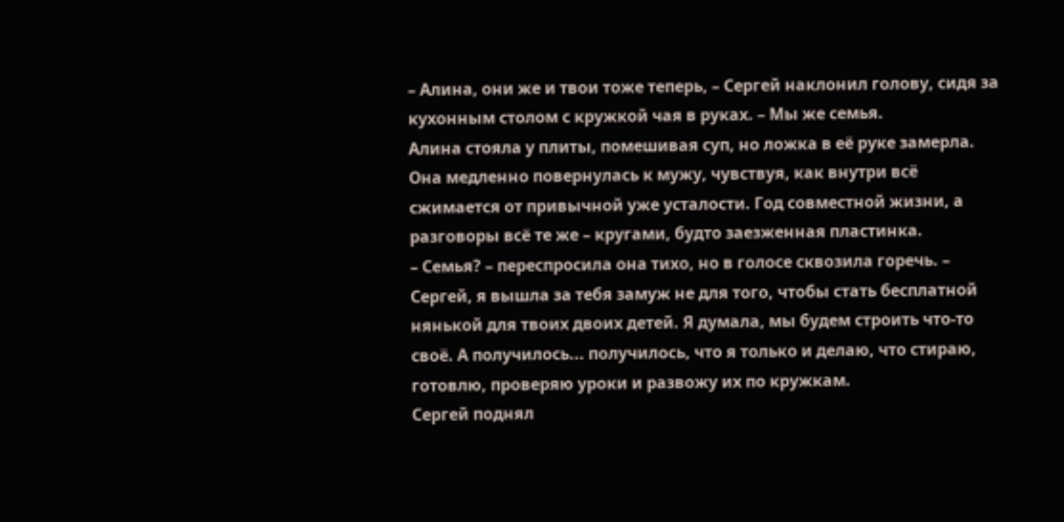– Алина, они же и твои тоже теперь, – Сергей наклонил голову, сидя за кухонным столом с кружкой чая в руках. – Мы же семья.
Алина стояла у плиты, помешивая суп, но ложка в её руке замерла. Она медленно повернулась к мужу, чувствуя, как внутри всё сжимается от привычной уже усталости. Год совместной жизни, а разговоры всё те же – кругами, будто заезженная пластинка.
– Семья? – переспросила она тихо, но в голосе сквозила горечь. – Сергей, я вышла за тебя замуж не для того, чтобы стать бесплатной нянькой для твоих двоих детей. Я думала, мы будем строить что-то своё. А получилось... получилось, что я только и делаю, что стираю, готовлю, проверяю уроки и развожу их по кружкам.
Сергей поднял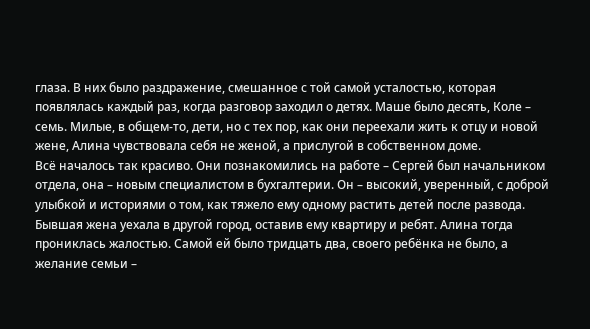глаза. В них было раздражение, смешанное с той самой усталостью, которая появлялась каждый раз, когда разговор заходил о детях. Маше было десять, Коле – семь. Милые, в общем-то, дети, но с тех пор, как они переехали жить к отцу и новой жене, Алина чувствовала себя не женой, а прислугой в собственном доме.
Всё началось так красиво. Они познакомились на работе – Сергей был начальником отдела, она – новым специалистом в бухгалтерии. Он – высокий, уверенный, с доброй улыбкой и историями о том, как тяжело ему одному растить детей после развода. Бывшая жена уехала в другой город, оставив ему квартиру и ребят. Алина тогда прониклась жалостью. Самой ей было тридцать два, своего ребёнка не было, а желание семьи –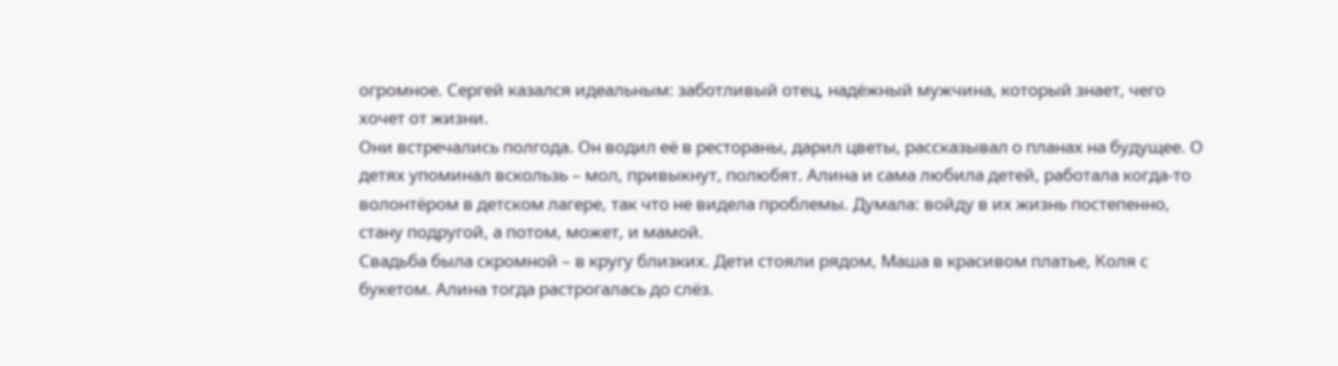огромное. Сергей казался идеальным: заботливый отец, надёжный мужчина, который знает, чего хочет от жизни.
Они встречались полгода. Он водил её в рестораны, дарил цветы, рассказывал о планах на будущее. О детях упоминал вскользь – мол, привыкнут, полюбят. Алина и сама любила детей, работала когда-то волонтёром в детском лагере, так что не видела проблемы. Думала: войду в их жизнь постепенно, стану подругой, а потом, может, и мамой.
Свадьба была скромной – в кругу близких. Дети стояли рядом, Маша в красивом платье, Коля с букетом. Алина тогда растрогалась до слёз.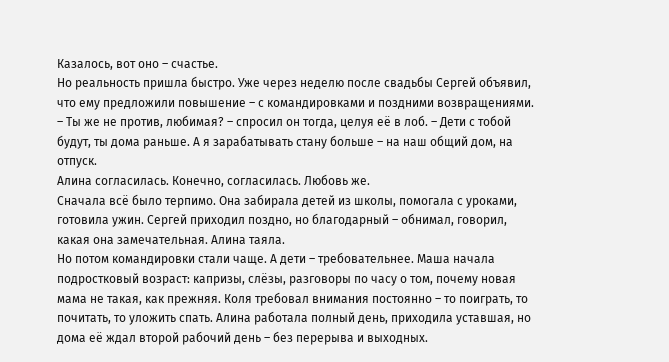Казалось, вот оно – счастье.
Но реальность пришла быстро. Уже через неделю после свадьбы Сергей объявил, что ему предложили повышение – с командировками и поздними возвращениями.
– Ты же не против, любимая? – спросил он тогда, целуя её в лоб. – Дети с тобой будут, ты дома раньше. А я зарабатывать стану больше – на наш общий дом, на отпуск.
Алина согласилась. Конечно, согласилась. Любовь же.
Сначала всё было терпимо. Она забирала детей из школы, помогала с уроками, готовила ужин. Сергей приходил поздно, но благодарный – обнимал, говорил, какая она замечательная. Алина таяла.
Но потом командировки стали чаще. А дети – требовательнее. Маша начала подростковый возраст: капризы, слёзы, разговоры по часу о том, почему новая мама не такая, как прежняя. Коля требовал внимания постоянно – то поиграть, то почитать, то уложить спать. Алина работала полный день, приходила уставшая, но дома её ждал второй рабочий день – без перерыва и выходных.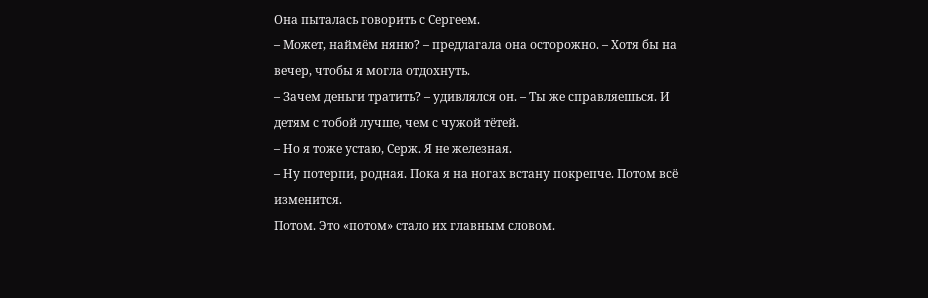Она пыталась говорить с Сергеем.
– Может, наймём няню? – предлагала она осторожно. – Хотя бы на вечер, чтобы я могла отдохнуть.
– Зачем деньги тратить? – удивлялся он. – Ты же справляешься. И детям с тобой лучше, чем с чужой тётей.
– Но я тоже устаю, Серж. Я не железная.
– Ну потерпи, родная. Пока я на ногах встану покрепче. Потом всё изменится.
Потом. Это «потом» стало их главным словом.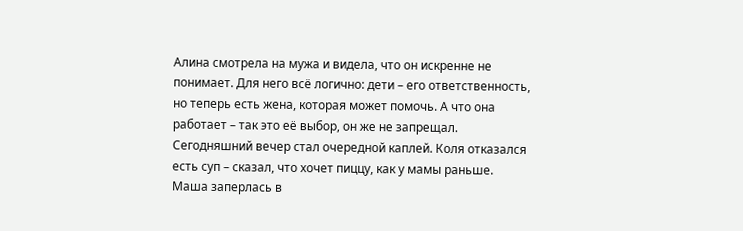Алина смотрела на мужа и видела, что он искренне не понимает. Для него всё логично: дети – его ответственность, но теперь есть жена, которая может помочь. А что она работает – так это её выбор, он же не запрещал.
Сегодняшний вечер стал очередной каплей. Коля отказался есть суп – сказал, что хочет пиццу, как у мамы раньше. Маша заперлась в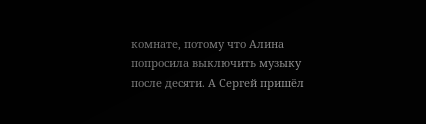комнате, потому что Алина попросила выключить музыку после десяти. А Сергей пришёл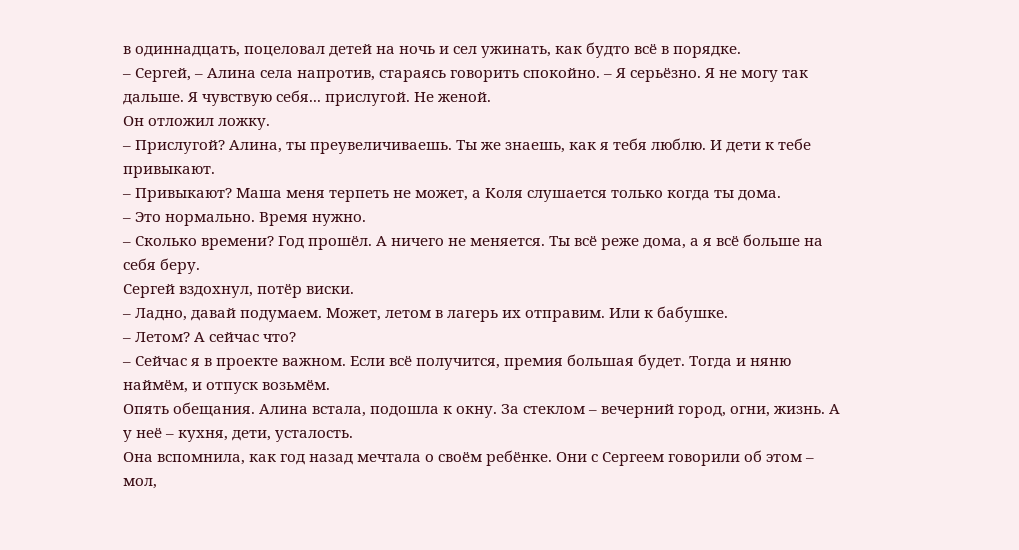в одиннадцать, поцеловал детей на ночь и сел ужинать, как будто всё в порядке.
– Сергей, – Алина села напротив, стараясь говорить спокойно. – Я серьёзно. Я не могу так дальше. Я чувствую себя... прислугой. Не женой.
Он отложил ложку.
– Прислугой? Алина, ты преувеличиваешь. Ты же знаешь, как я тебя люблю. И дети к тебе привыкают.
– Привыкают? Маша меня терпеть не может, а Коля слушается только когда ты дома.
– Это нормально. Время нужно.
– Сколько времени? Год прошёл. А ничего не меняется. Ты всё реже дома, а я всё больше на себя беру.
Сергей вздохнул, потёр виски.
– Ладно, давай подумаем. Может, летом в лагерь их отправим. Или к бабушке.
– Летом? А сейчас что?
– Сейчас я в проекте важном. Если всё получится, премия большая будет. Тогда и няню наймём, и отпуск возьмём.
Опять обещания. Алина встала, подошла к окну. За стеклом – вечерний город, огни, жизнь. А у неё – кухня, дети, усталость.
Она вспомнила, как год назад мечтала о своём ребёнке. Они с Сергеем говорили об этом – мол,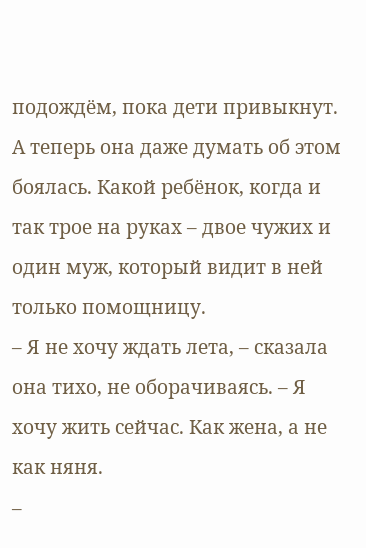подождём, пока дети привыкнут. А теперь она даже думать об этом боялась. Какой ребёнок, когда и так трое на руках – двое чужих и один муж, который видит в ней только помощницу.
– Я не хочу ждать лета, – сказала она тихо, не оборачиваясь. – Я хочу жить сейчас. Как жена, а не как няня.
–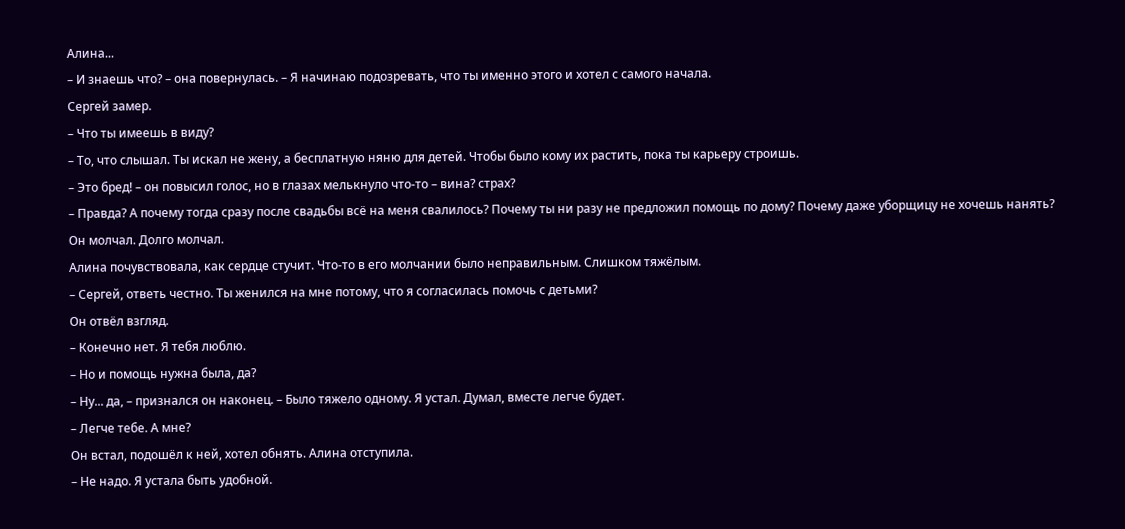Алина...
– И знаешь что? – она повернулась. – Я начинаю подозревать, что ты именно этого и хотел с самого начала.
Сергей замер.
– Что ты имеешь в виду?
– То, что слышал. Ты искал не жену, а бесплатную няню для детей. Чтобы было кому их растить, пока ты карьеру строишь.
– Это бред! – он повысил голос, но в глазах мелькнуло что-то – вина? страх?
– Правда? А почему тогда сразу после свадьбы всё на меня свалилось? Почему ты ни разу не предложил помощь по дому? Почему даже уборщицу не хочешь нанять?
Он молчал. Долго молчал.
Алина почувствовала, как сердце стучит. Что-то в его молчании было неправильным. Слишком тяжёлым.
– Сергей, ответь честно. Ты женился на мне потому, что я согласилась помочь с детьми?
Он отвёл взгляд.
– Конечно нет. Я тебя люблю.
– Но и помощь нужна была, да?
– Ну... да, – признался он наконец. – Было тяжело одному. Я устал. Думал, вместе легче будет.
– Легче тебе. А мне?
Он встал, подошёл к ней, хотел обнять. Алина отступила.
– Не надо. Я устала быть удобной.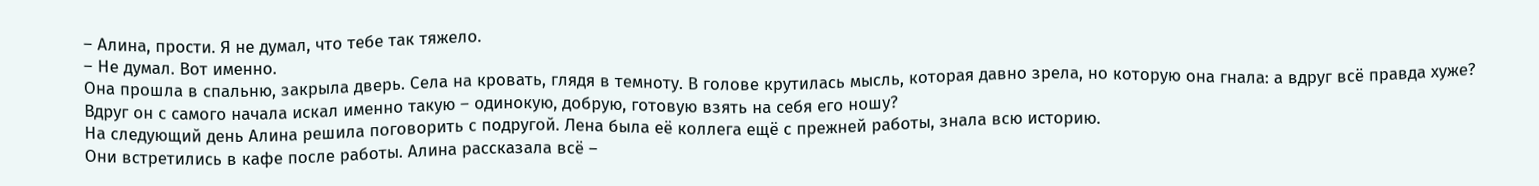– Алина, прости. Я не думал, что тебе так тяжело.
– Не думал. Вот именно.
Она прошла в спальню, закрыла дверь. Села на кровать, глядя в темноту. В голове крутилась мысль, которая давно зрела, но которую она гнала: а вдруг всё правда хуже? Вдруг он с самого начала искал именно такую – одинокую, добрую, готовую взять на себя его ношу?
На следующий день Алина решила поговорить с подругой. Лена была её коллега ещё с прежней работы, знала всю историю.
Они встретились в кафе после работы. Алина рассказала всё –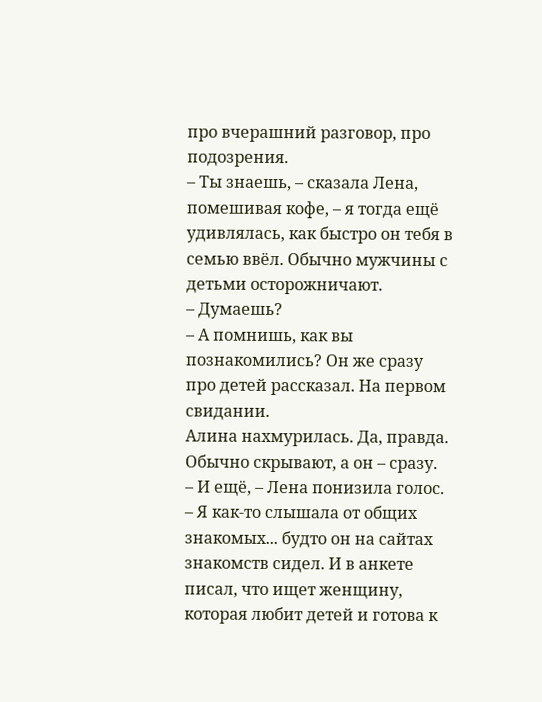про вчерашний разговор, про подозрения.
– Ты знаешь, – сказала Лена, помешивая кофе, – я тогда ещё удивлялась, как быстро он тебя в семью ввёл. Обычно мужчины с детьми осторожничают.
– Думаешь?
– А помнишь, как вы познакомились? Он же сразу про детей рассказал. На первом свидании.
Алина нахмурилась. Да, правда. Обычно скрывают, а он – сразу.
– И ещё, – Лена понизила голос. – Я как-то слышала от общих знакомых... будто он на сайтах знакомств сидел. И в анкете писал, что ищет женщину, которая любит детей и готова к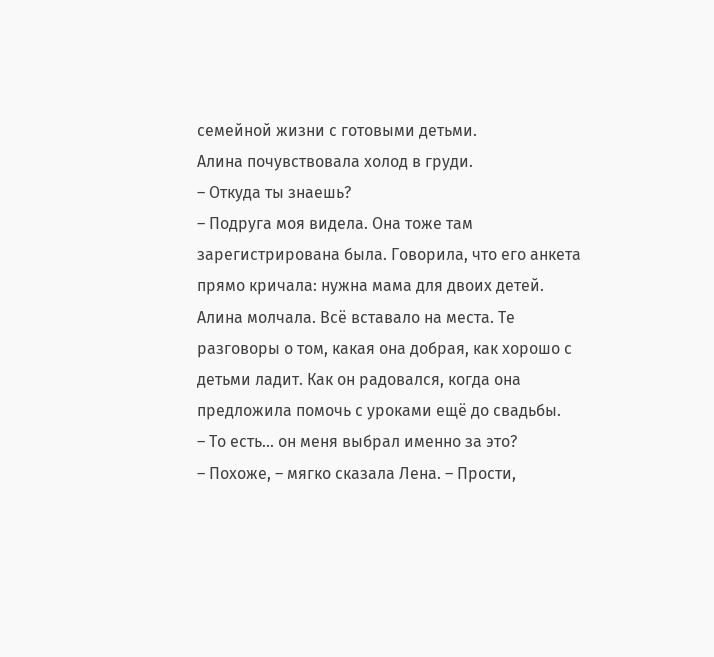семейной жизни с готовыми детьми.
Алина почувствовала холод в груди.
– Откуда ты знаешь?
– Подруга моя видела. Она тоже там зарегистрирована была. Говорила, что его анкета прямо кричала: нужна мама для двоих детей.
Алина молчала. Всё вставало на места. Те разговоры о том, какая она добрая, как хорошо с детьми ладит. Как он радовался, когда она предложила помочь с уроками ещё до свадьбы.
– То есть... он меня выбрал именно за это?
– Похоже, – мягко сказала Лена. – Прости,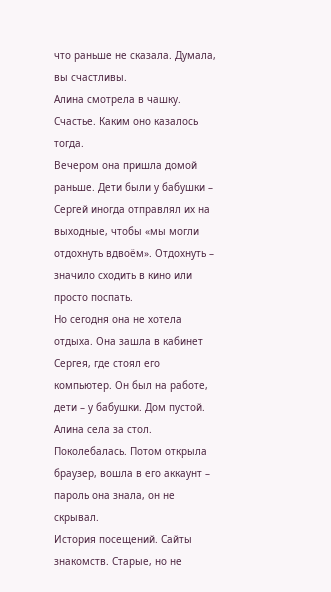что раньше не сказала. Думала, вы счастливы.
Алина смотрела в чашку. Счастье. Каким оно казалось тогда.
Вечером она пришла домой раньше. Дети были у бабушки – Сергей иногда отправлял их на выходные, чтобы «мы могли отдохнуть вдвоём». Отдохнуть – значило сходить в кино или просто поспать.
Но сегодня она не хотела отдыха. Она зашла в кабинет Сергея, где стоял его компьютер. Он был на работе, дети – у бабушки. Дом пустой.
Алина села за стол. Поколебалась. Потом открыла браузер, вошла в его аккаунт – пароль она знала, он не скрывал.
История посещений. Сайты знакомств. Старые, но не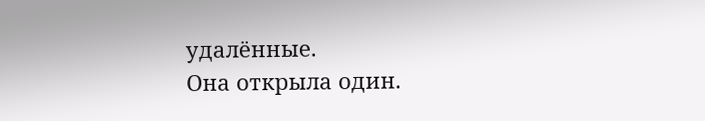удалённые.
Она открыла один.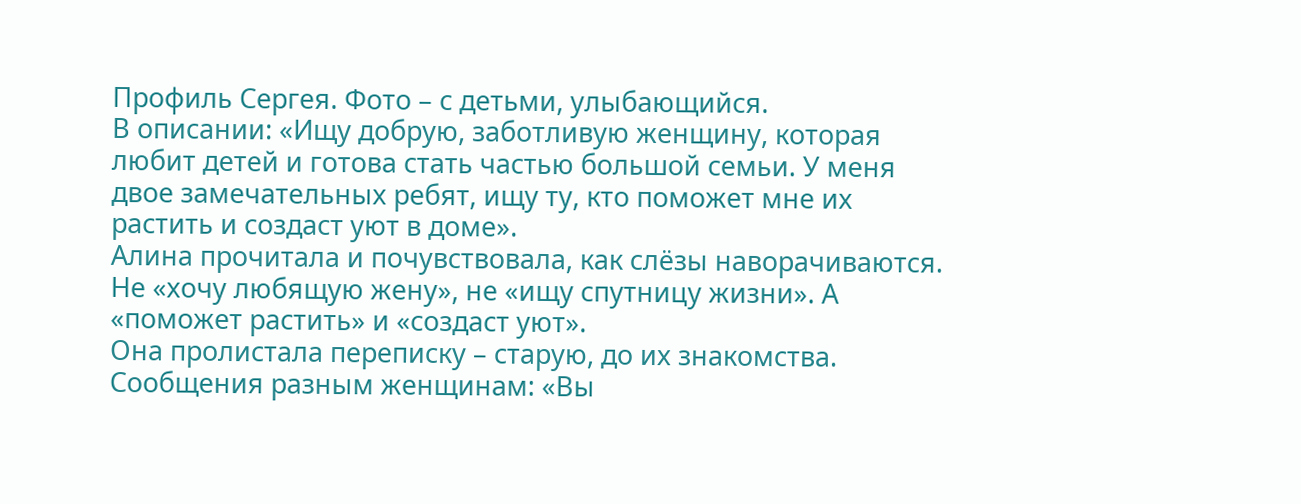Профиль Сергея. Фото – с детьми, улыбающийся.
В описании: «Ищу добрую, заботливую женщину, которая любит детей и готова стать частью большой семьи. У меня двое замечательных ребят, ищу ту, кто поможет мне их растить и создаст уют в доме».
Алина прочитала и почувствовала, как слёзы наворачиваются. Не «хочу любящую жену», не «ищу спутницу жизни». А «поможет растить» и «создаст уют».
Она пролистала переписку – старую, до их знакомства. Сообщения разным женщинам: «Вы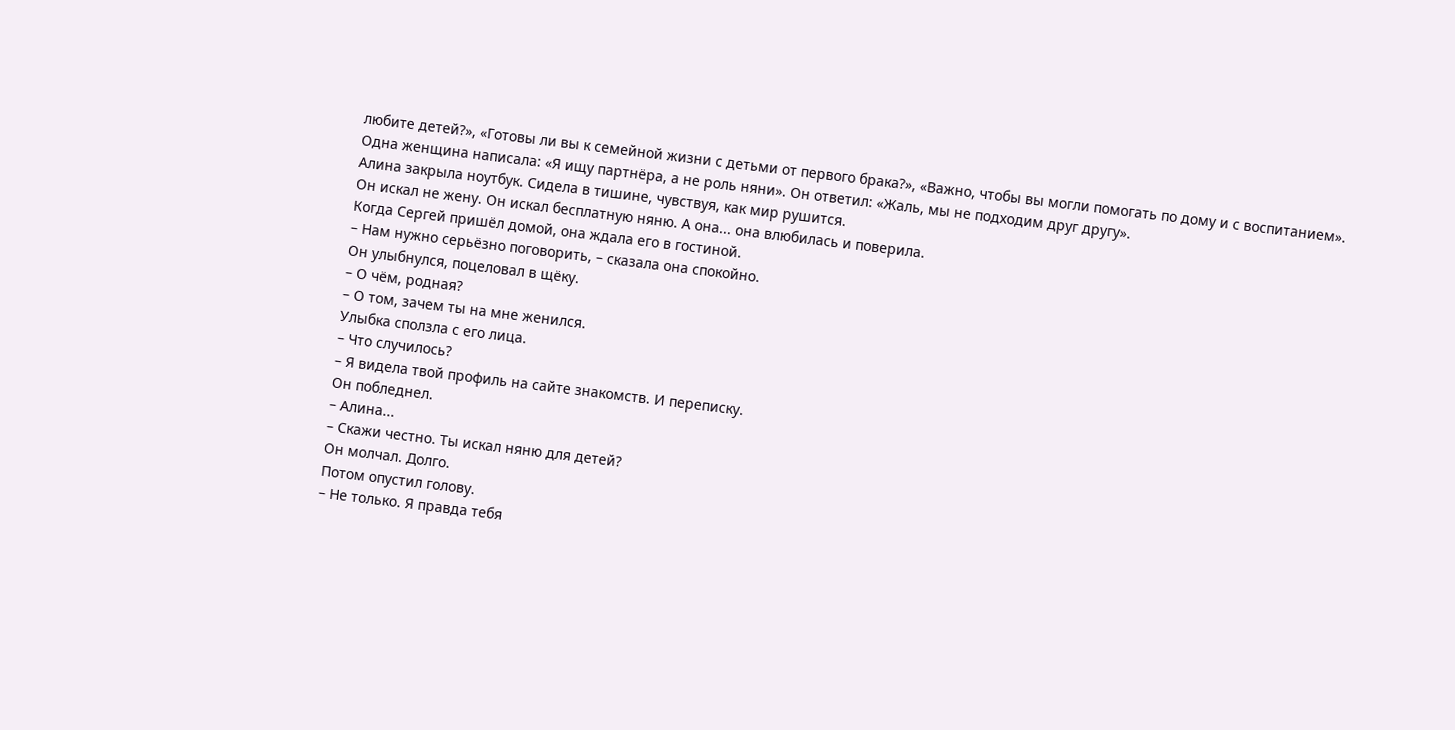любите детей?», «Готовы ли вы к семейной жизни с детьми от первого брака?», «Важно, чтобы вы могли помогать по дому и с воспитанием».
Одна женщина написала: «Я ищу партнёра, а не роль няни». Он ответил: «Жаль, мы не подходим друг другу».
Алина закрыла ноутбук. Сидела в тишине, чувствуя, как мир рушится.
Он искал не жену. Он искал бесплатную няню. А она... она влюбилась и поверила.
Когда Сергей пришёл домой, она ждала его в гостиной.
– Нам нужно серьёзно поговорить, – сказала она спокойно.
Он улыбнулся, поцеловал в щёку.
– О чём, родная?
– О том, зачем ты на мне женился.
Улыбка сползла с его лица.
– Что случилось?
– Я видела твой профиль на сайте знакомств. И переписку.
Он побледнел.
– Алина...
– Скажи честно. Ты искал няню для детей?
Он молчал. Долго.
Потом опустил голову.
– Не только. Я правда тебя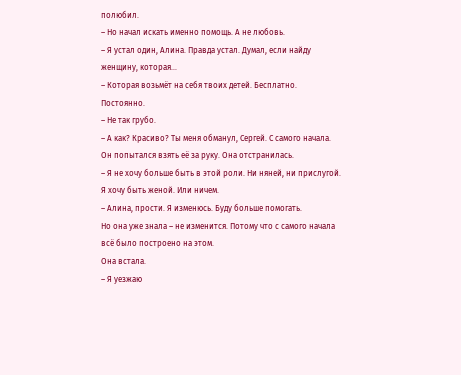полюбил.
– Но начал искать именно помощь. А не любовь.
– Я устал один, Алина. Правда устал. Думал, если найду женщину, которая...
– Которая возьмёт на себя твоих детей. Бесплатно. Постоянно.
– Не так грубо.
– А как? Красиво? Ты меня обманул, Сергей. С самого начала.
Он попытался взять её за руку. Она отстранилась.
– Я не хочу больше быть в этой роли. Ни няней, ни прислугой. Я хочу быть женой. Или ничем.
– Алина, прости. Я изменюсь. Буду больше помогать.
Но она уже знала – не изменится. Потому что с самого начала всё было построено на этом.
Она встала.
– Я уезжаю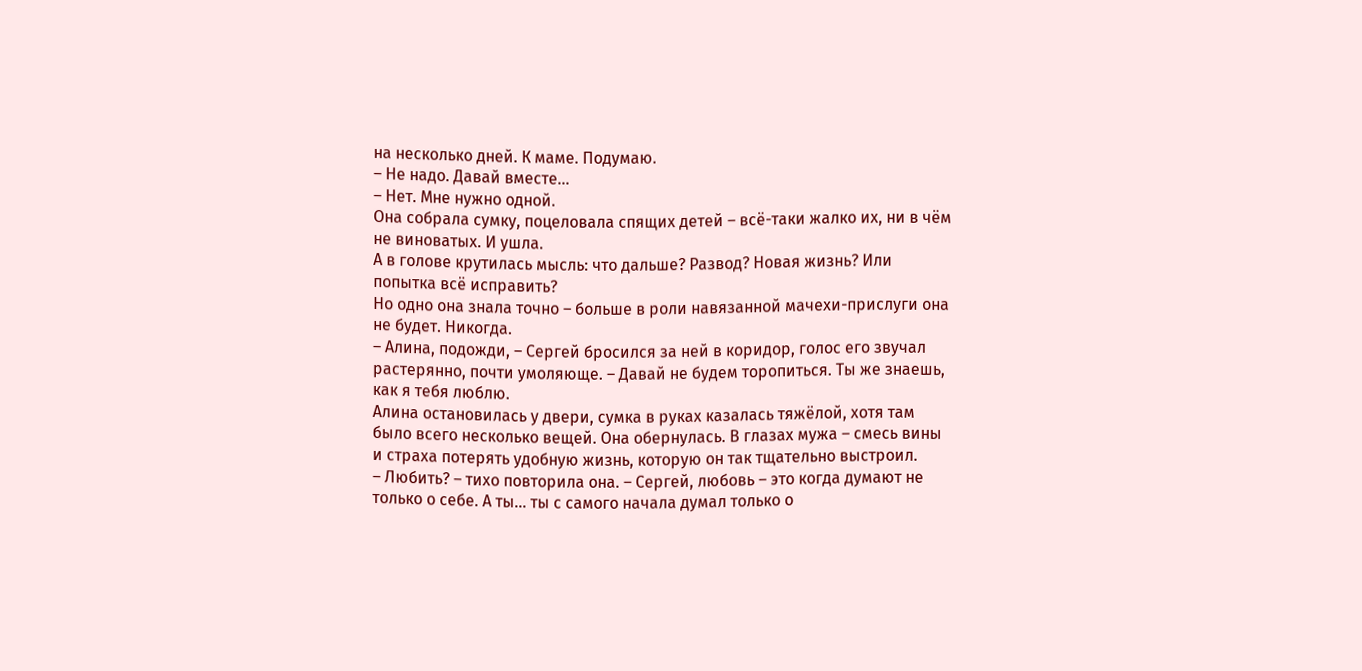на несколько дней. К маме. Подумаю.
– Не надо. Давай вместе...
– Нет. Мне нужно одной.
Она собрала сумку, поцеловала спящих детей – всё-таки жалко их, ни в чём не виноватых. И ушла.
А в голове крутилась мысль: что дальше? Развод? Новая жизнь? Или попытка всё исправить?
Но одно она знала точно – больше в роли навязанной мачехи-прислуги она не будет. Никогда.
– Алина, подожди, – Сергей бросился за ней в коридор, голос его звучал растерянно, почти умоляюще. – Давай не будем торопиться. Ты же знаешь, как я тебя люблю.
Алина остановилась у двери, сумка в руках казалась тяжёлой, хотя там было всего несколько вещей. Она обернулась. В глазах мужа – смесь вины и страха потерять удобную жизнь, которую он так тщательно выстроил.
– Любить? – тихо повторила она. – Сергей, любовь – это когда думают не только о себе. А ты... ты с самого начала думал только о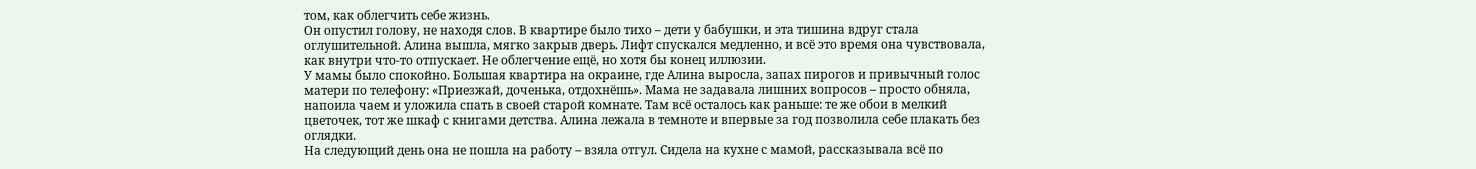том, как облегчить себе жизнь.
Он опустил голову, не находя слов. В квартире было тихо – дети у бабушки, и эта тишина вдруг стала оглушительной. Алина вышла, мягко закрыв дверь. Лифт спускался медленно, и всё это время она чувствовала, как внутри что-то отпускает. Не облегчение ещё, но хотя бы конец иллюзии.
У мамы было спокойно. Большая квартира на окраине, где Алина выросла, запах пирогов и привычный голос матери по телефону: «Приезжай, доченька, отдохнёшь». Мама не задавала лишних вопросов – просто обняла, напоила чаем и уложила спать в своей старой комнате. Там всё осталось как раньше: те же обои в мелкий цветочек, тот же шкаф с книгами детства. Алина лежала в темноте и впервые за год позволила себе плакать без оглядки.
На следующий день она не пошла на работу – взяла отгул. Сидела на кухне с мамой, рассказывала всё по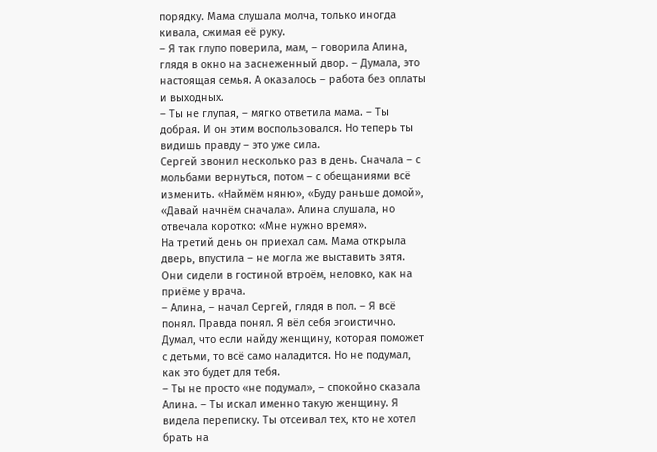порядку. Мама слушала молча, только иногда кивала, сжимая её руку.
– Я так глупо поверила, мам, – говорила Алина, глядя в окно на заснеженный двор. – Думала, это настоящая семья. А оказалось – работа без оплаты и выходных.
– Ты не глупая, – мягко ответила мама. – Ты добрая. И он этим воспользовался. Но теперь ты видишь правду – это уже сила.
Сергей звонил несколько раз в день. Сначала – с мольбами вернуться, потом – с обещаниями всё изменить. «Наймём няню», «Буду раньше домой», «Давай начнём сначала». Алина слушала, но отвечала коротко: «Мне нужно время».
На третий день он приехал сам. Мама открыла дверь, впустила – не могла же выставить зятя. Они сидели в гостиной втроём, неловко, как на приёме у врача.
– Алина, – начал Сергей, глядя в пол. – Я всё понял. Правда понял. Я вёл себя эгоистично. Думал, что если найду женщину, которая поможет с детьми, то всё само наладится. Но не подумал, как это будет для тебя.
– Ты не просто «не подумал», – спокойно сказала Алина. – Ты искал именно такую женщину. Я видела переписку. Ты отсеивал тех, кто не хотел брать на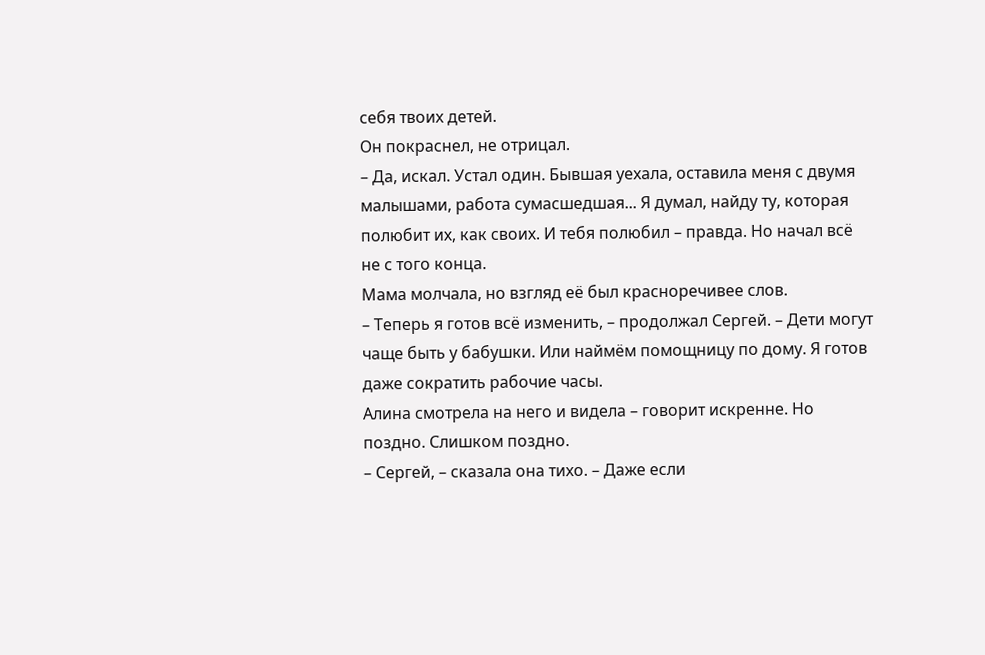себя твоих детей.
Он покраснел, не отрицал.
– Да, искал. Устал один. Бывшая уехала, оставила меня с двумя малышами, работа сумасшедшая... Я думал, найду ту, которая полюбит их, как своих. И тебя полюбил – правда. Но начал всё не с того конца.
Мама молчала, но взгляд её был красноречивее слов.
– Теперь я готов всё изменить, – продолжал Сергей. – Дети могут чаще быть у бабушки. Или наймём помощницу по дому. Я готов даже сократить рабочие часы.
Алина смотрела на него и видела – говорит искренне. Но поздно. Слишком поздно.
– Сергей, – сказала она тихо. – Даже если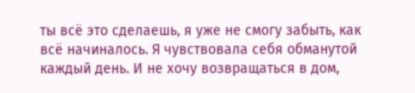ты всё это сделаешь, я уже не смогу забыть, как всё начиналось. Я чувствовала себя обманутой каждый день. И не хочу возвращаться в дом,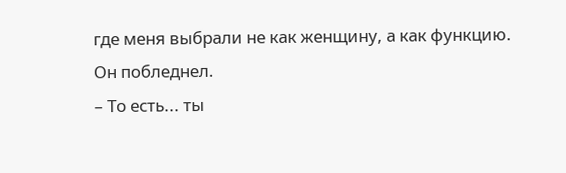где меня выбрали не как женщину, а как функцию.
Он побледнел.
– То есть... ты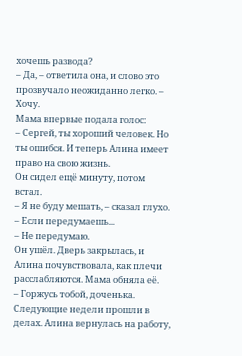хочешь развода?
– Да, – ответила она, и слово это прозвучало неожиданно легко. – Хочу.
Мама впервые подала голос:
– Сергей, ты хороший человек. Но ты ошибся. И теперь Алина имеет право на свою жизнь.
Он сидел ещё минуту, потом встал.
– Я не буду мешать, – сказал глухо. – Если передумаешь...
– Не передумаю.
Он ушёл. Дверь закрылась, и Алина почувствовала, как плечи расслабляются. Мама обняла её.
– Горжусь тобой, доченька.
Следующие недели прошли в делах. Алина вернулась на работу,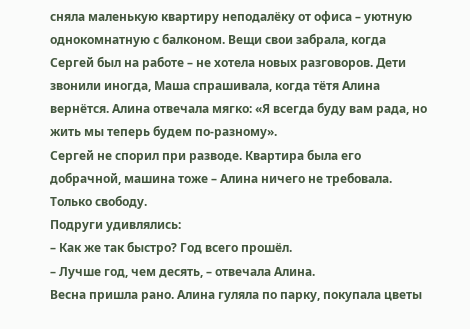сняла маленькую квартиру неподалёку от офиса – уютную однокомнатную с балконом. Вещи свои забрала, когда Сергей был на работе – не хотела новых разговоров. Дети звонили иногда, Маша спрашивала, когда тётя Алина вернётся. Алина отвечала мягко: «Я всегда буду вам рада, но жить мы теперь будем по-разному».
Сергей не спорил при разводе. Квартира была его добрачной, машина тоже – Алина ничего не требовала. Только свободу.
Подруги удивлялись:
– Как же так быстро? Год всего прошёл.
– Лучше год, чем десять, – отвечала Алина.
Весна пришла рано. Алина гуляла по парку, покупала цветы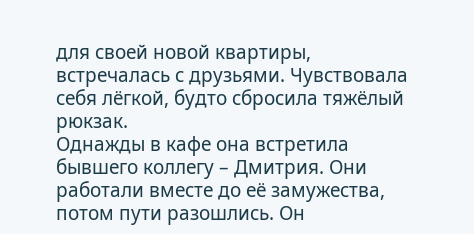для своей новой квартиры, встречалась с друзьями. Чувствовала себя лёгкой, будто сбросила тяжёлый рюкзак.
Однажды в кафе она встретила бывшего коллегу – Дмитрия. Они работали вместе до её замужества, потом пути разошлись. Он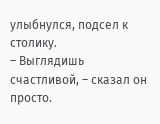улыбнулся, подсел к столику.
– Выглядишь счастливой, – сказал он просто.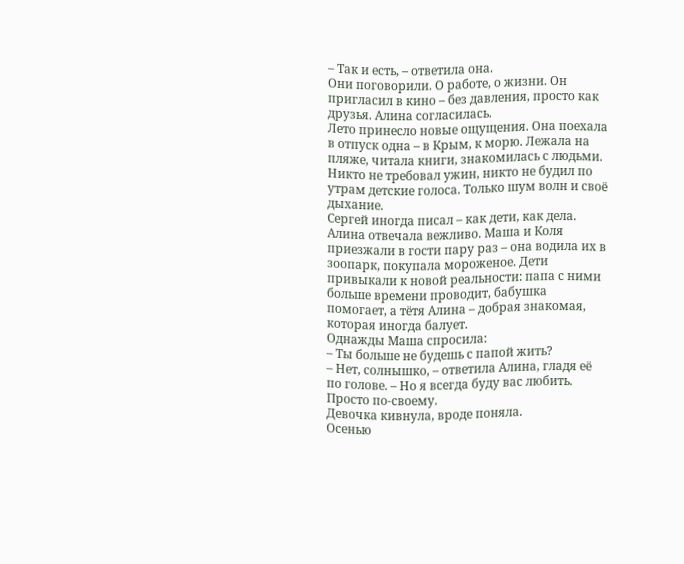– Так и есть, – ответила она.
Они поговорили. О работе, о жизни. Он пригласил в кино – без давления, просто как друзья. Алина согласилась.
Лето принесло новые ощущения. Она поехала в отпуск одна – в Крым, к морю. Лежала на пляже, читала книги, знакомилась с людьми. Никто не требовал ужин, никто не будил по утрам детские голоса. Только шум волн и своё дыхание.
Сергей иногда писал – как дети, как дела. Алина отвечала вежливо. Маша и Коля приезжали в гости пару раз – она водила их в зоопарк, покупала мороженое. Дети привыкали к новой реальности: папа с ними больше времени проводит, бабушка помогает, а тётя Алина – добрая знакомая, которая иногда балует.
Однажды Маша спросила:
– Ты больше не будешь с папой жить?
– Нет, солнышко, – ответила Алина, гладя её по голове. – Но я всегда буду вас любить. Просто по-своему.
Девочка кивнула, вроде поняла.
Осенью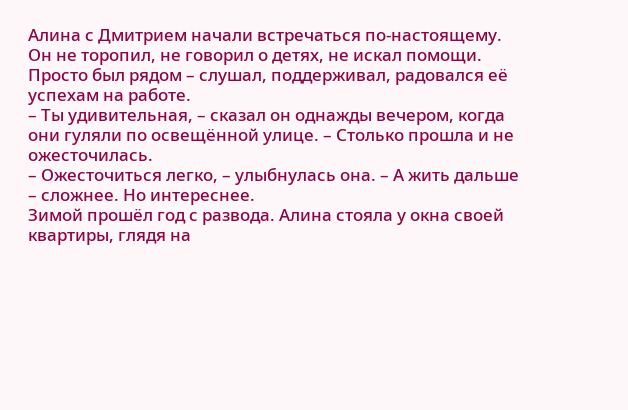Алина с Дмитрием начали встречаться по-настоящему. Он не торопил, не говорил о детях, не искал помощи. Просто был рядом – слушал, поддерживал, радовался её успехам на работе.
– Ты удивительная, – сказал он однажды вечером, когда они гуляли по освещённой улице. – Столько прошла и не ожесточилась.
– Ожесточиться легко, – улыбнулась она. – А жить дальше – сложнее. Но интереснее.
Зимой прошёл год с развода. Алина стояла у окна своей квартиры, глядя на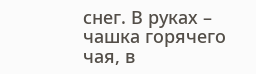снег. В руках – чашка горячего чая, в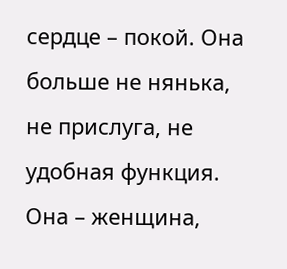сердце – покой. Она больше не нянька, не прислуга, не удобная функция. Она – женщина,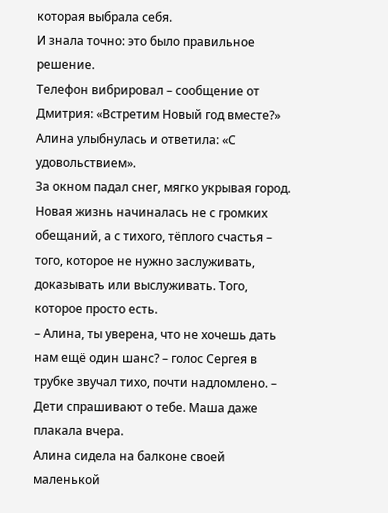которая выбрала себя.
И знала точно: это было правильное решение.
Телефон вибрировал – сообщение от Дмитрия: «Встретим Новый год вместе?»
Алина улыбнулась и ответила: «С удовольствием».
За окном падал снег, мягко укрывая город. Новая жизнь начиналась не с громких обещаний, а с тихого, тёплого счастья – того, которое не нужно заслуживать, доказывать или выслуживать. Того, которое просто есть.
– Алина, ты уверена, что не хочешь дать нам ещё один шанс? – голос Сергея в трубке звучал тихо, почти надломлено. – Дети спрашивают о тебе. Маша даже плакала вчера.
Алина сидела на балконе своей маленькой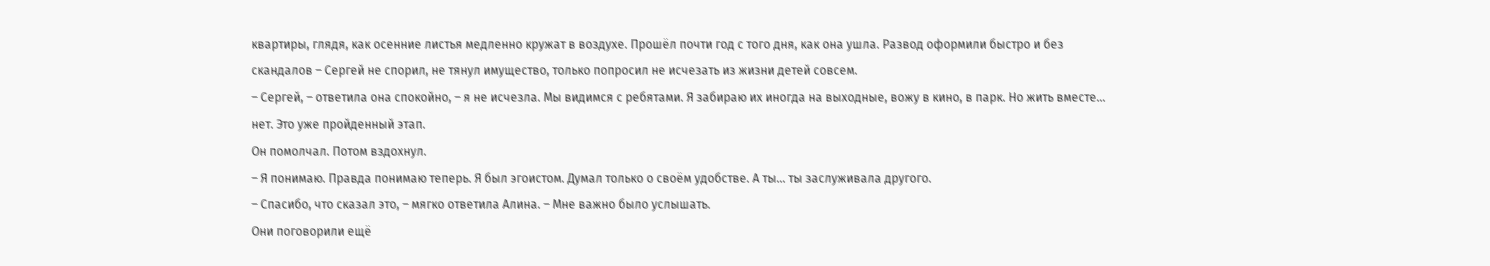квартиры, глядя, как осенние листья медленно кружат в воздухе. Прошёл почти год с того дня, как она ушла. Развод оформили быстро и без скандалов – Сергей не спорил, не тянул имущество, только попросил не исчезать из жизни детей совсем.
– Сергей, – ответила она спокойно, – я не исчезла. Мы видимся с ребятами. Я забираю их иногда на выходные, вожу в кино, в парк. Но жить вместе... нет. Это уже пройденный этап.
Он помолчал. Потом вздохнул.
– Я понимаю. Правда понимаю теперь. Я был эгоистом. Думал только о своём удобстве. А ты... ты заслуживала другого.
– Спасибо, что сказал это, – мягко ответила Алина. – Мне важно было услышать.
Они поговорили ещё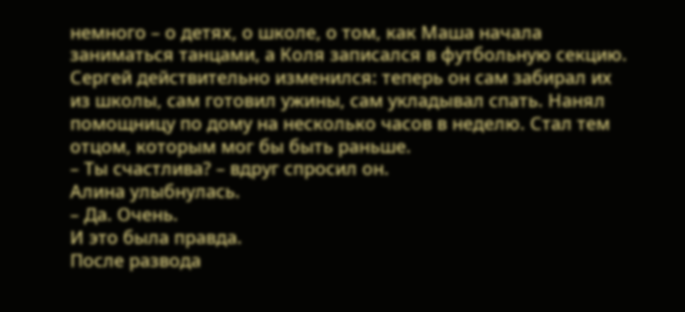немного – о детях, о школе, о том, как Маша начала заниматься танцами, а Коля записался в футбольную секцию. Сергей действительно изменился: теперь он сам забирал их из школы, сам готовил ужины, сам укладывал спать. Нанял помощницу по дому на несколько часов в неделю. Стал тем отцом, которым мог бы быть раньше.
– Ты счастлива? – вдруг спросил он.
Алина улыбнулась.
– Да. Очень.
И это была правда.
После развода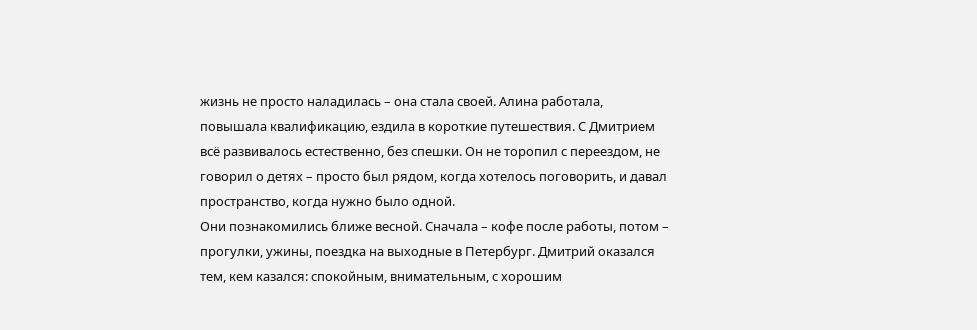жизнь не просто наладилась – она стала своей. Алина работала, повышала квалификацию, ездила в короткие путешествия. С Дмитрием всё развивалось естественно, без спешки. Он не торопил с переездом, не говорил о детях – просто был рядом, когда хотелось поговорить, и давал пространство, когда нужно было одной.
Они познакомились ближе весной. Сначала – кофе после работы, потом – прогулки, ужины, поездка на выходные в Петербург. Дмитрий оказался тем, кем казался: спокойным, внимательным, с хорошим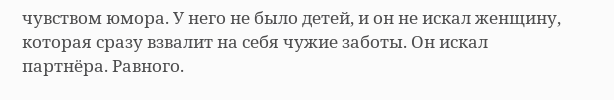чувством юмора. У него не было детей, и он не искал женщину, которая сразу взвалит на себя чужие заботы. Он искал партнёра. Равного.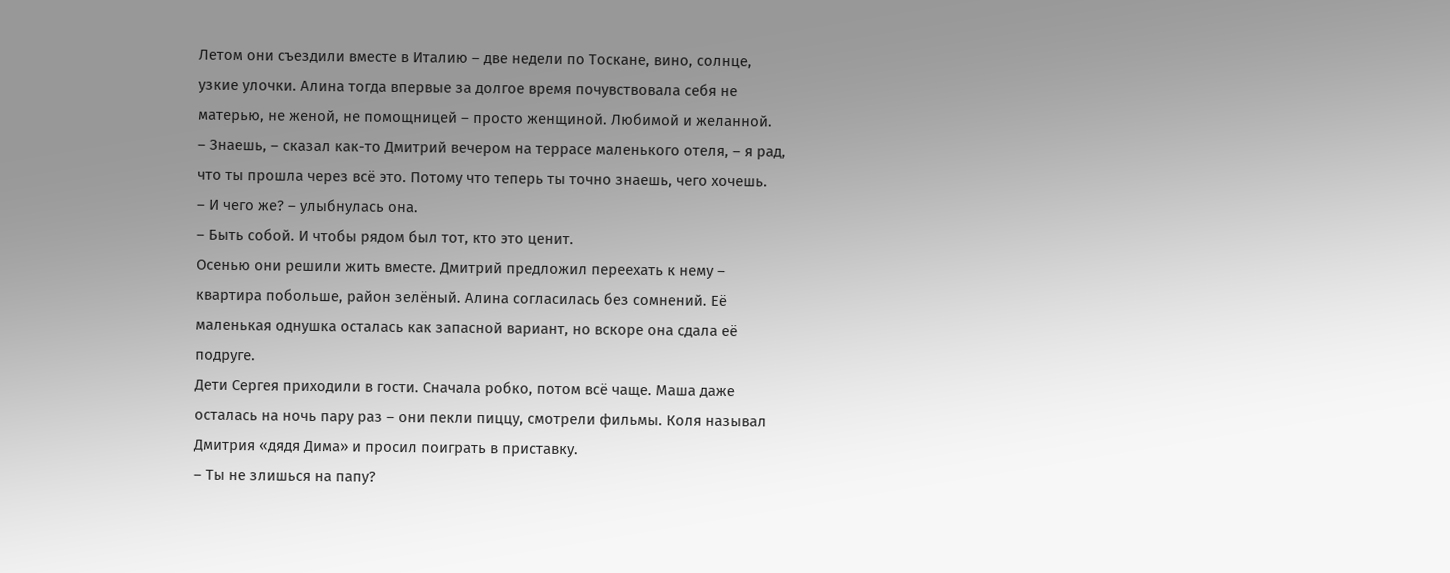Летом они съездили вместе в Италию – две недели по Тоскане, вино, солнце, узкие улочки. Алина тогда впервые за долгое время почувствовала себя не матерью, не женой, не помощницей – просто женщиной. Любимой и желанной.
– Знаешь, – сказал как-то Дмитрий вечером на террасе маленького отеля, – я рад, что ты прошла через всё это. Потому что теперь ты точно знаешь, чего хочешь.
– И чего же? – улыбнулась она.
– Быть собой. И чтобы рядом был тот, кто это ценит.
Осенью они решили жить вместе. Дмитрий предложил переехать к нему – квартира побольше, район зелёный. Алина согласилась без сомнений. Её маленькая однушка осталась как запасной вариант, но вскоре она сдала её подруге.
Дети Сергея приходили в гости. Сначала робко, потом всё чаще. Маша даже осталась на ночь пару раз – они пекли пиццу, смотрели фильмы. Коля называл Дмитрия «дядя Дима» и просил поиграть в приставку.
– Ты не злишься на папу?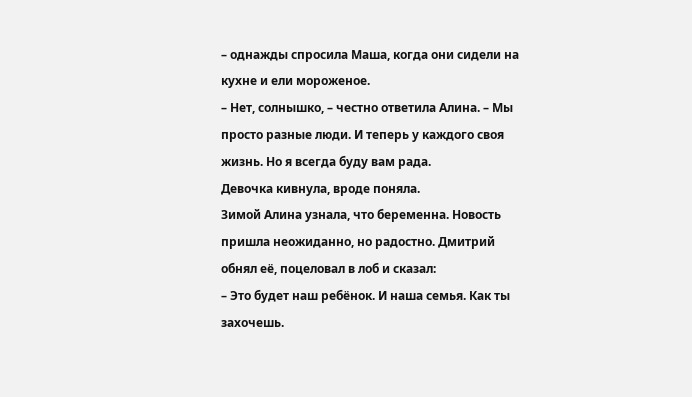– однажды спросила Маша, когда они сидели на кухне и ели мороженое.
– Нет, солнышко, – честно ответила Алина. – Мы просто разные люди. И теперь у каждого своя жизнь. Но я всегда буду вам рада.
Девочка кивнула, вроде поняла.
Зимой Алина узнала, что беременна. Новость пришла неожиданно, но радостно. Дмитрий обнял её, поцеловал в лоб и сказал:
– Это будет наш ребёнок. И наша семья. Как ты захочешь.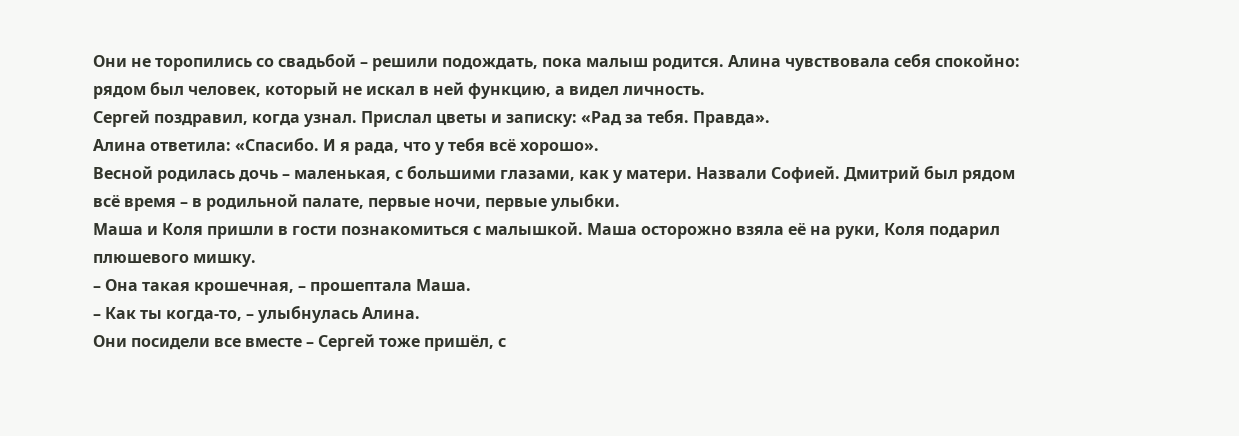Они не торопились со свадьбой – решили подождать, пока малыш родится. Алина чувствовала себя спокойно: рядом был человек, который не искал в ней функцию, а видел личность.
Сергей поздравил, когда узнал. Прислал цветы и записку: «Рад за тебя. Правда».
Алина ответила: «Спасибо. И я рада, что у тебя всё хорошо».
Весной родилась дочь – маленькая, с большими глазами, как у матери. Назвали Софией. Дмитрий был рядом всё время – в родильной палате, первые ночи, первые улыбки.
Маша и Коля пришли в гости познакомиться с малышкой. Маша осторожно взяла её на руки, Коля подарил плюшевого мишку.
– Она такая крошечная, – прошептала Маша.
– Как ты когда-то, – улыбнулась Алина.
Они посидели все вместе – Сергей тоже пришёл, с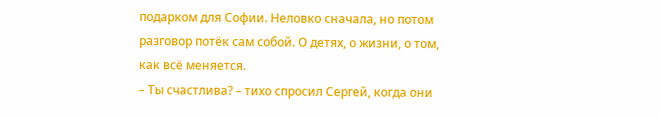подарком для Софии. Неловко сначала, но потом разговор потёк сам собой. О детях, о жизни, о том, как всё меняется.
– Ты счастлива? – тихо спросил Сергей, когда они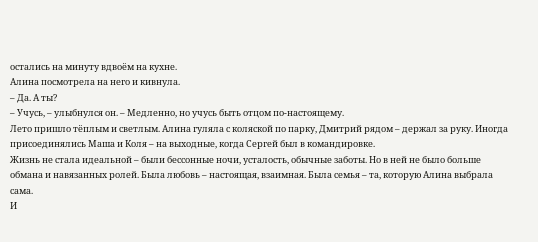остались на минуту вдвоём на кухне.
Алина посмотрела на него и кивнула.
– Да. А ты?
– Учусь, – улыбнулся он. – Медленно, но учусь быть отцом по-настоящему.
Лето пришло тёплым и светлым. Алина гуляла с коляской по парку, Дмитрий рядом – держал за руку. Иногда присоединялись Маша и Коля – на выходные, когда Сергей был в командировке.
Жизнь не стала идеальной – были бессонные ночи, усталость, обычные заботы. Но в ней не было больше обмана и навязанных ролей. Была любовь – настоящая, взаимная. Была семья – та, которую Алина выбрала сама.
И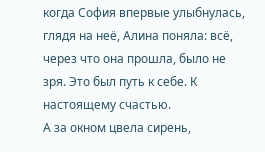когда София впервые улыбнулась, глядя на неё, Алина поняла: всё, через что она прошла, было не зря. Это был путь к себе. К настоящему счастью.
А за окном цвела сирень,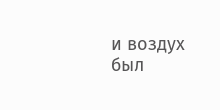и воздух был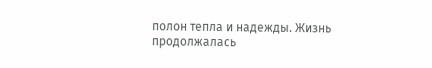полон тепла и надежды. Жизнь продолжалась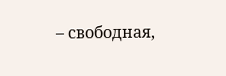– свободная,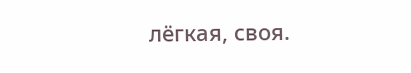лёгкая, своя.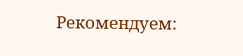Рекомендуем: